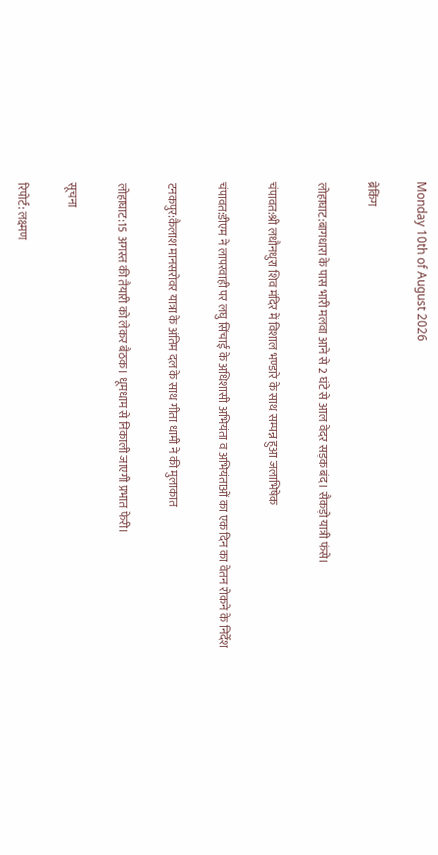Monday 10th of August 2026

ब्रेकिंग

लोहाघाट:बागधारा के पास भारी मलवा आने से 2 घंटे से आल वेदर सड़क बंद। सैकड़ो यात्री फंसे।

चंपावत:श्री लधौनधुरा शिव मंदिर में विशाल भण्डारे के साथ सम्पन्न हुआ जलाभिषेक

चंपावत:डीएम ने लापरवाही पर लघु सिंचाई के अधिशासी अभियंता व अभियंताओं का एक दिन का वेतन रोकने के निर्देश

टनकपुर:कैलाश मानसरोवर यात्रा के अंतिम दल के साथ गीता धामी ने की मुलाकात

लोहाघाट:15 अगस्त की तैयारी को लेकर बैठक। धूमधाम से निकाली जाएगी प्रभात फेरी।

सूचना

रिपोर्ट: लक्ष्मण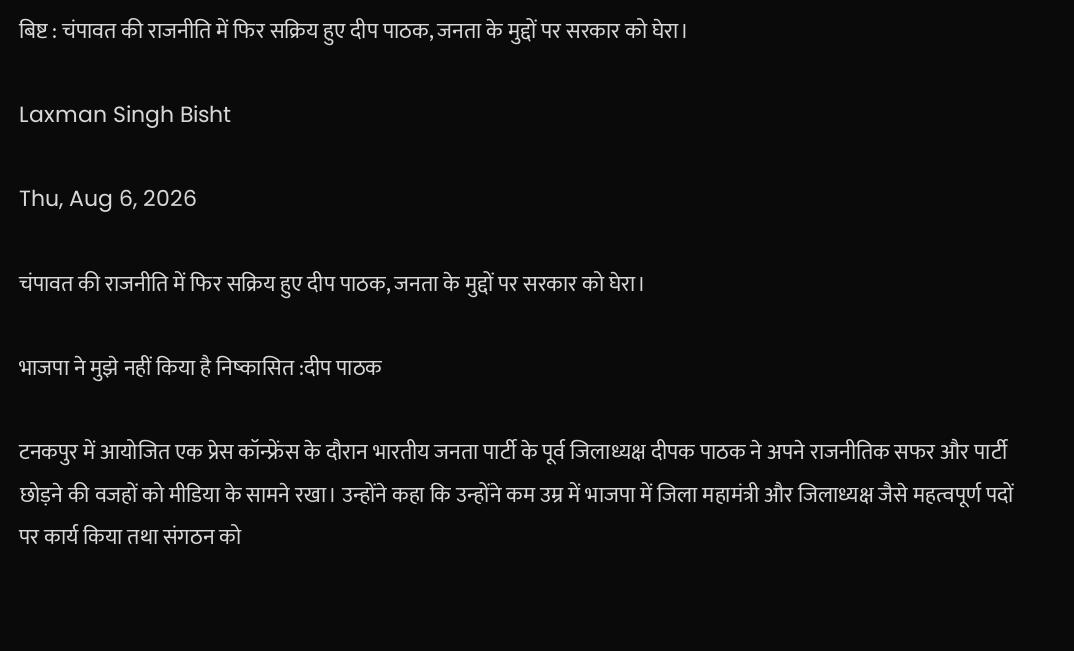बिष्ट : चंपावत की राजनीति में फिर सक्रिय हुए दीप पाठक, जनता के मुद्दों पर सरकार को घेरा।

Laxman Singh Bisht

Thu, Aug 6, 2026

चंपावत की राजनीति में फिर सक्रिय हुए दीप पाठक, जनता के मुद्दों पर सरकार को घेरा।

भाजपा ने मुझे नहीं किया है निष्कासित :दीप पाठक

टनकपुर में आयोजित एक प्रेस कॉन्फ्रेंस के दौरान भारतीय जनता पार्टी के पूर्व जिलाध्यक्ष दीपक पाठक ने अपने राजनीतिक सफर और पार्टी छोड़ने की वजहों को मीडिया के सामने रखा। उन्होंने कहा कि उन्होंने कम उम्र में भाजपा में जिला महामंत्री और जिलाध्यक्ष जैसे महत्वपूर्ण पदों पर कार्य किया तथा संगठन को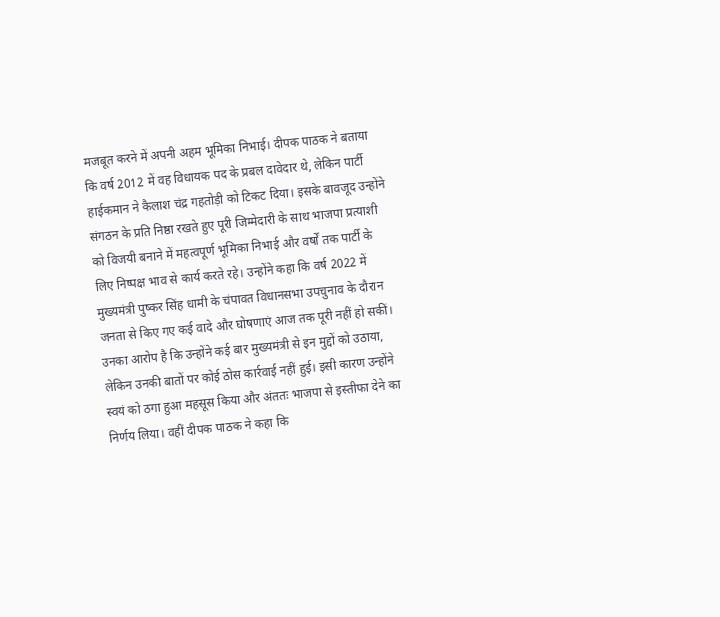मजबूत करने में अपनी अहम भूमिका निभाई। दीपक पाठक ने बताया कि वर्ष 2012 में वह विधायक पद के प्रबल दावेदार थे, लेकिन पार्टी हाईकमान ने कैलाश चंद्र गहतोड़ी को टिकट दिया। इसके बावजूद उन्होंने संगठन के प्रति निष्ठा रखते हुए पूरी जिम्मेदारी के साथ भाजपा प्रत्याशी को विजयी बनाने में महत्वपूर्ण भूमिका निभाई और वर्षों तक पार्टी के लिए निष्पक्ष भाव से कार्य करते रहे। उन्होंने कहा कि वर्ष 2022 में मुख्यमंत्री पुष्कर सिंह धामी के चंपावत विधानसभा उपचुनाव के दौरान जनता से किए गए कई वादे और घोषणाएं आज तक पूरी नहीं हो सकीं। उनका आरोप है कि उन्होंने कई बार मुख्यमंत्री से इन मुद्दों को उठाया, लेकिन उनकी बातों पर कोई ठोस कार्रवाई नहीं हुई। इसी कारण उन्होंने स्वयं को ठगा हुआ महसूस किया और अंततः भाजपा से इस्तीफा देने का निर्णय लिया। वहीं दीपक पाठक ने कहा कि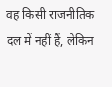वह किसी राजनीतिक दल में नहीं हैं, लेकिन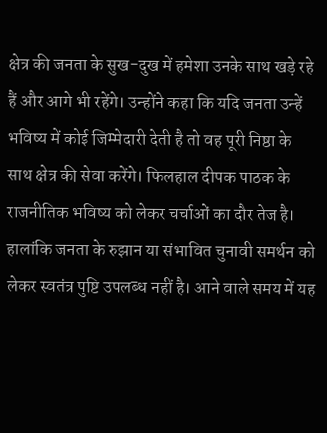क्षेत्र की जनता के सुख-दुख में हमेशा उनके साथ खड़े रहे हैं और आगे भी रहेंगे। उन्होंने कहा कि यदि जनता उन्हें भविष्य में कोई जिम्मेदारी देती है तो वह पूरी निष्ठा के साथ क्षेत्र की सेवा करेंगे। फिलहाल दीपक पाठक के राजनीतिक भविष्य को लेकर चर्चाओं का दौर तेज है। हालांकि जनता के रुझान या संभावित चुनावी समर्थन को लेकर स्वतंत्र पुष्टि उपलब्ध नहीं है। आने वाले समय में यह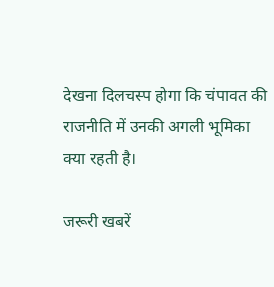देखना दिलचस्प होगा कि चंपावत की राजनीति में उनकी अगली भूमिका क्या रहती है।

जरूरी खबरें